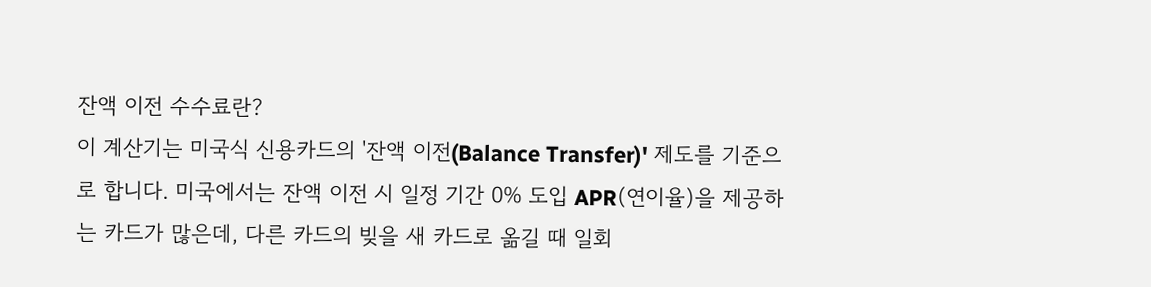잔액 이전 수수료란?
이 계산기는 미국식 신용카드의 '잔액 이전(Balance Transfer)' 제도를 기준으로 합니다. 미국에서는 잔액 이전 시 일정 기간 0% 도입 APR(연이율)을 제공하는 카드가 많은데, 다른 카드의 빚을 새 카드로 옮길 때 일회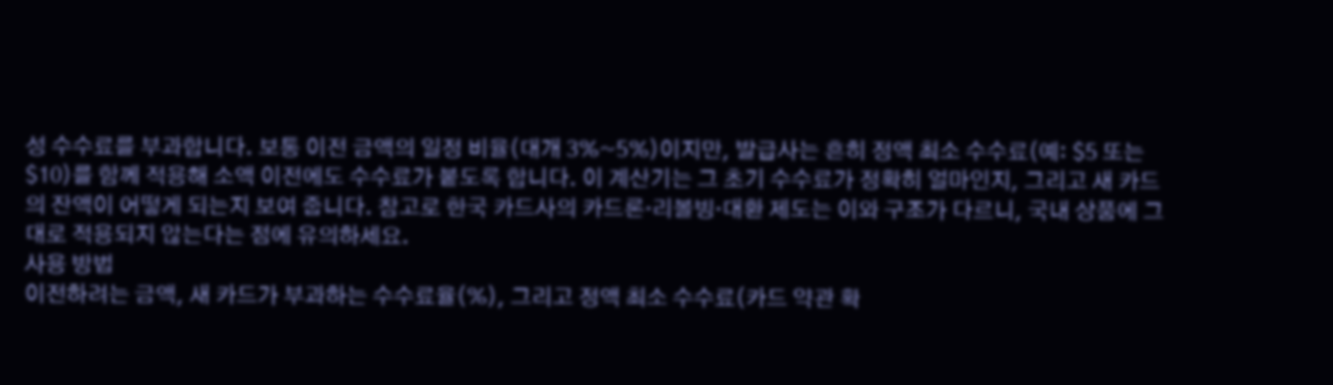성 수수료를 부과합니다. 보통 이전 금액의 일정 비율(대개 3%~5%)이지만, 발급사는 흔히 정액 최소 수수료(예: $5 또는 $10)를 함께 적용해 소액 이전에도 수수료가 붙도록 합니다. 이 계산기는 그 초기 수수료가 정확히 얼마인지, 그리고 새 카드의 잔액이 어떻게 되는지 보여 줍니다. 참고로 한국 카드사의 카드론·리볼빙·대환 제도는 이와 구조가 다르니, 국내 상품에 그대로 적용되지 않는다는 점에 유의하세요.
사용 방법
이전하려는 금액, 새 카드가 부과하는 수수료율(%), 그리고 정액 최소 수수료(카드 약관 확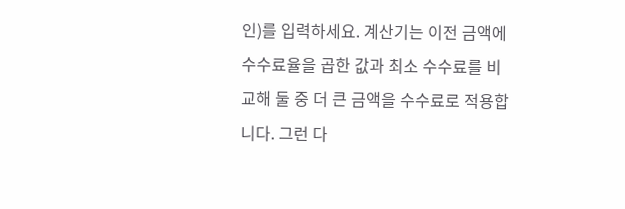인)를 입력하세요. 계산기는 이전 금액에 수수료율을 곱한 값과 최소 수수료를 비교해 둘 중 더 큰 금액을 수수료로 적용합니다. 그런 다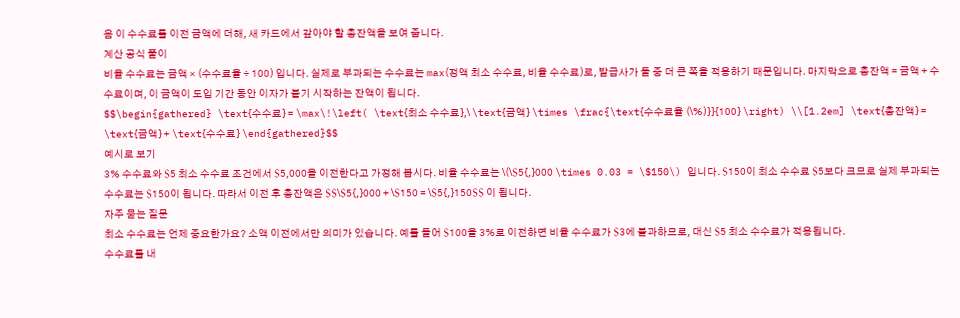음 이 수수료를 이전 금액에 더해, 새 카드에서 갚아야 할 총잔액을 보여 줍니다.
계산 공식 풀이
비율 수수료는 금액 × (수수료율 ÷ 100) 입니다. 실제로 부과되는 수수료는 max(정액 최소 수수료, 비율 수수료)로, 발급사가 둘 중 더 큰 쪽을 적용하기 때문입니다. 마지막으로 총잔액 = 금액 + 수수료이며, 이 금액이 도입 기간 동안 이자가 붙기 시작하는 잔액이 됩니다.
$$\begin{gathered} \text{수수료} = \max\!\left( \text{최소 수수료},\ \text{금액} \times \frac{\text{수수료율 (\%)}}{100} \right) \\[1.2em] \text{총잔액} = \text{금액} + \text{수수료} \end{gathered}$$
예시로 보기
3% 수수료와 $5 최소 수수료 조건에서 $5,000을 이전한다고 가정해 봅시다. 비율 수수료는 \(\$5{,}000 \times 0.03 = \$150\) 입니다. $150이 최소 수수료 $5보다 크므로 실제 부과되는 수수료는 $150이 됩니다. 따라서 이전 후 총잔액은 $$\$5{,}000 + \$150 = \$5{,}150$$ 이 됩니다.
자주 묻는 질문
최소 수수료는 언제 중요한가요? 소액 이전에서만 의미가 있습니다. 예를 들어 $100을 3%로 이전하면 비율 수수료가 $3에 불과하므로, 대신 $5 최소 수수료가 적용됩니다.
수수료를 내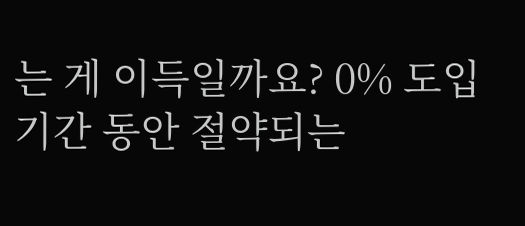는 게 이득일까요? 0% 도입 기간 동안 절약되는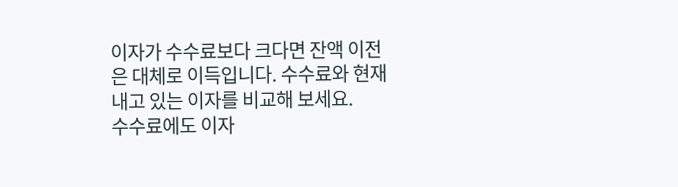이자가 수수료보다 크다면 잔액 이전은 대체로 이득입니다. 수수료와 현재 내고 있는 이자를 비교해 보세요.
수수료에도 이자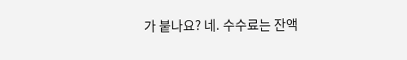가 붙나요? 네. 수수료는 잔액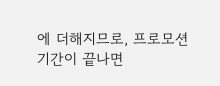에 더해지므로, 프로모션 기간이 끝나면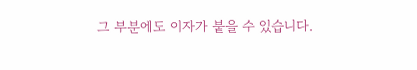그 부분에도 이자가 붙을 수 있습니다.